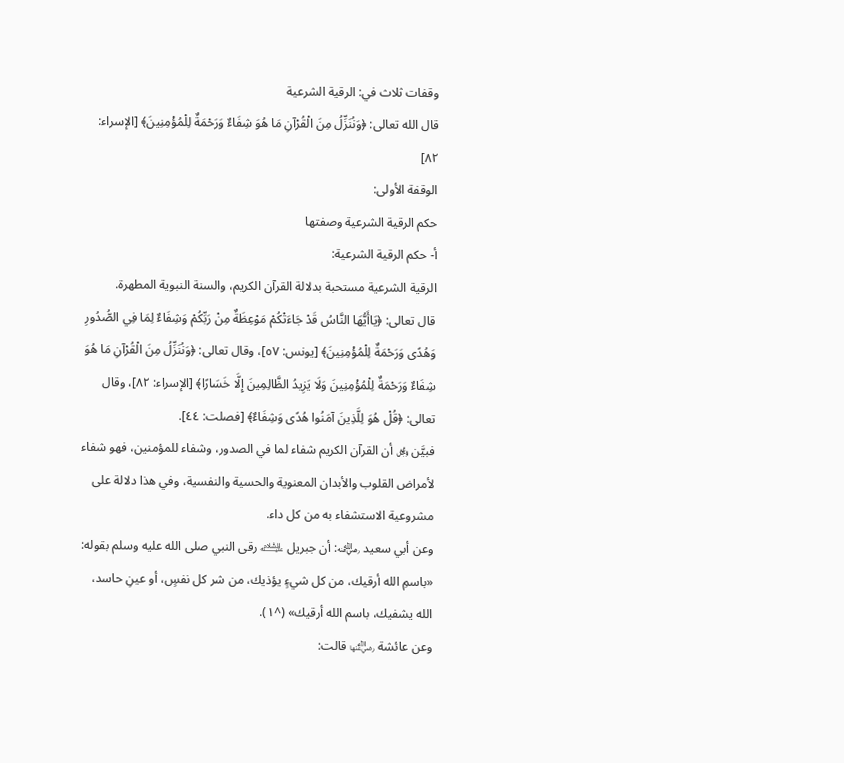وقفات ثلاث في: الرقية الشرعية
قال الله تعالى: ﴿وَنُنَزِّلُ مِنَ الْقُرْآنِ مَا هُوَ شِفَاءٌ وَرَحْمَةٌ لِلْمُؤْمِنِينَ﴾ [الإسراء: ٨٢]
الوقفة الأولى:
حكم الرقية الشرعية وصفتها
أ- حكم الرقية الشرعية:
الرقية الشرعية مستحبة بدلالة القرآن الكريم، والسنة النبوية المطهرة.
قال تعالى: ﴿يَاأَيُّهَا النَّاسُ قَدْ جَاءَتْكُمْ مَوْعِظَةٌ مِنْ رَبِّكُمْ وَشِفَاءٌ لِمَا فِي الصُّدُورِ وَهُدًى وَرَحْمَةٌ لِلْمُؤْمِنِينَ﴾ [يونس: ٥٧]، وقال تعالى: ﴿وَنُنَزِّلُ مِنَ الْقُرْآنِ مَا هُوَ شِفَاءٌ وَرَحْمَةٌ لِلْمُؤْمِنِينَ وَلَا يَزِيدُ الظَّالِمِينَ إِلَّا خَسَارًا﴾ [الإسراء: ٨٢]، وقال تعالى: ﴿قُلْ هُوَ لِلَّذِينَ آمَنُوا هُدًى وَشِفَاءٌ﴾ [فصلت: ٤٤].
فبيَّن ﷿ أن القرآن الكريم شفاء لما في الصدور، وشفاء للمؤمنين، فهو شفاء لأمراض القلوب والأبدان المعنوية والحسية والنفسية، وفي هذا دلالة على مشروعية الاستشفاء به من كل داء.
وعن أبي سعيد ﵁: أن جبريل ﵇ رقى النبي صلى الله عليه وسلم بقوله: «باسمِ الله أرقيك، من كل شيءٍ يؤذيك، من شر كل نفسٍ، أو عينِ حاسد، الله يشفيك، باسم الله أرقيك» (^١).
وعن عائشة ﵂ قالت: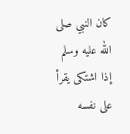كان النبي صلى الله عليه وسلم إذا اشتكى يقرأ على نفسه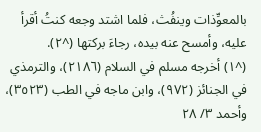بالمعوِّذات وينفُث، فلما اشتد وجعه كنتُ أقرأ عليه، وأمسح عنه بيده، رجاءَ بركتها (^٢).
(^١) أخرجه مسلم في السلام (٢١٨٦)، والترمذي في الجنائز (٩٧٢)، وابن ماجه في الطب (٣٥٢٣)، وأحمد ٣/ ٢٨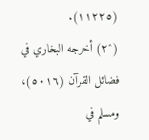(١١٢٢٥).
(^٢) أخرجه البخاري في فضائل القرآن (٥٠١٦)، ومسلم في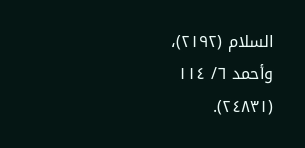السلام (٢١٩٢)، وأحمد ٦/ ١١٤ (٢٤٨٣١).